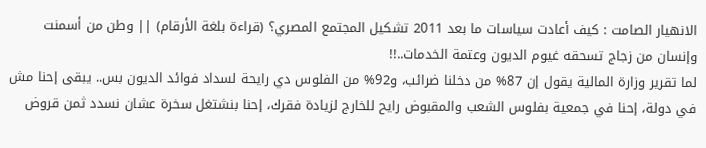الانهيار الصامت : كيف أعادت سياسات ما بعد 2011 تشكيل المجتمع المصري؟ (قراءة بلغة الأرقام) || وطن من أسمنت وإنسان من زجاج تسحقه غيوم الديون وعتمة الخدمات..!!
لما تقرير وزارة المالية يقول إن 87% من دخلنا ضرائب، و92% من الفلوس دي رايحة لسداد فوائد الديون بس.. يبقى إحنا مش في دولة، إحنا في جمعية بفلوس الشعب والمقبوض رايح للخارج لزيادة فقرك، إحنا بنشتغل سخرة عشان نسدد ثمن قروض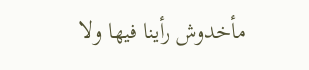مأخدوش رأينا فيها ولا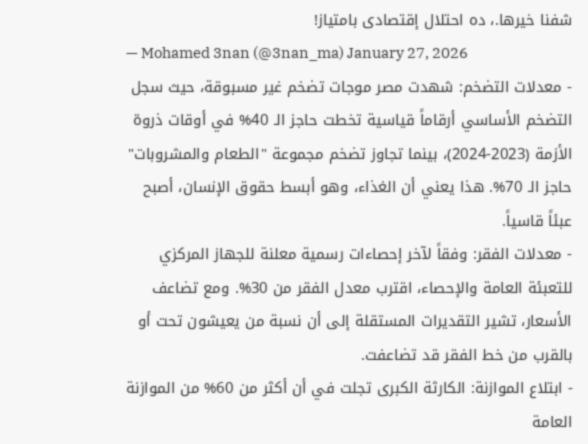شفنا خيرها.، ده احتلال إقتصادى بامتياز!
— Mohamed 3nan (@3nan_ma) January 27, 2026
- معدلات التضخم: شهدت مصر موجات تضخم غير مسبوقة، حيث سجل التضخم الأساسي أرقاماً قياسية تخطت حاجز الـ 40% في أوقات ذروة الأزمة (2023-2024)، بينما تجاوز تضخم مجموعة "الطعام والمشروبات" حاجز الـ 70%. هذا يعني أن الغذاء، وهو أبسط حقوق الإنسان، أصبح عبئاً قاسياً.
- معدلات الفقر: وفقاً لآخر إحصاءات رسمية معلنة للجهاز المركزي للتعبئة العامة والإحصاء، اقترب معدل الفقر من 30%. ومع تضاعف الأسعار، تشير التقديرات المستقلة إلى أن نسبة من يعيشون تحت أو بالقرب من خط الفقر قد تضاعفت.
- ابتلاع الموازنة: الكارثة الكبرى تجلت في أن أكثر من 60% من الموازنة العامة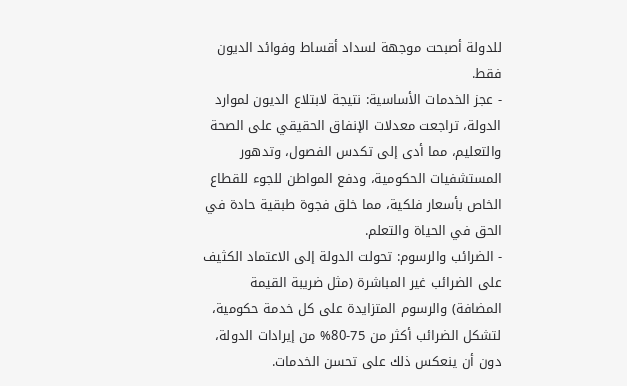للدولة أصبحت موجهة لسداد أقساط وفوائد الديون فقط.
- عجز الخدمات الأساسية: نتيجة لابتلاع الديون لموارد الدولة، تراجعت معدلات الإنفاق الحقيقي على الصحة والتعليم، مما أدى إلى تكدس الفصول، وتدهور المستشفيات الحكومية، ودفع المواطن للجوء للقطاع الخاص بأسعار فلكية، مما خلق فجوة طبقية حادة في الحق في الحياة والتعلم.
- الضرائب والرسوم: تحولت الدولة إلى الاعتماد الكثيف على الضرائب غير المباشرة (مثل ضريبة القيمة المضافة) والرسوم المتزايدة على كل خدمة حكومية، لتشكل الضرائب أكثر من 75-80% من إيرادات الدولة، دون أن ينعكس ذلك على تحسن الخدمات.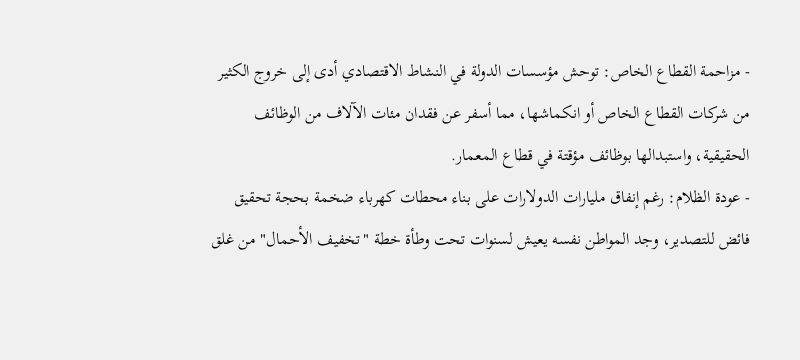- مزاحمة القطاع الخاص: توحش مؤسسات الدولة في النشاط الاقتصادي أدى إلى خروج الكثير من شركات القطاع الخاص أو انكماشها، مما أسفر عن فقدان مئات الآلاف من الوظائف الحقيقية، واستبدالها بوظائف مؤقتة في قطاع المعمار.
- عودة الظلام: رغم إنفاق مليارات الدولارات على بناء محطات كهرباء ضخمة بحجة تحقيق فائض للتصدير، وجد المواطن نفسه يعيش لسنوات تحت وطأة خطة "تخفيف الأحمال" من غلق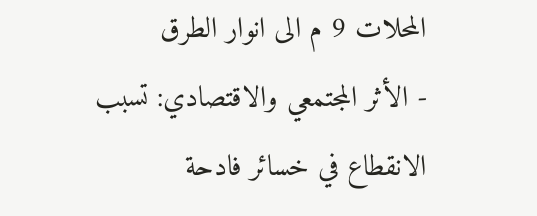المحلات 9 م الى انوار الطرق
- الأثر المجتمعي والاقتصادي: تسبب الانقطاع في خسائر فادحة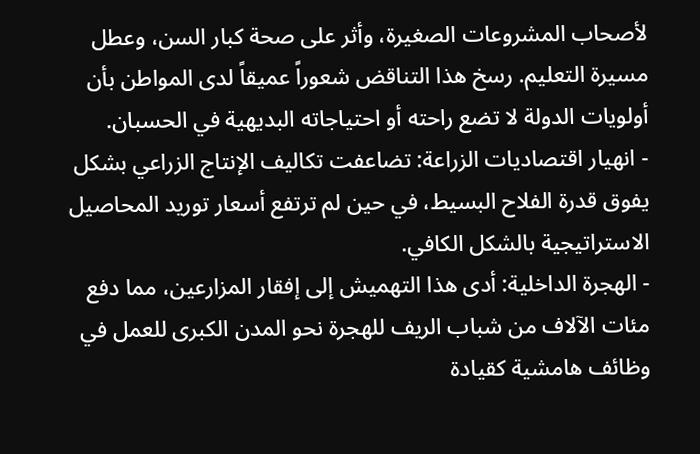لأصحاب المشروعات الصغيرة، وأثر على صحة كبار السن، وعطل مسيرة التعليم. رسخ هذا التناقض شعوراً عميقاً لدى المواطن بأن أولويات الدولة لا تضع راحته أو احتياجاته البديهية في الحسبان.
- انهيار اقتصاديات الزراعة: تضاعفت تكاليف الإنتاج الزراعي بشكل يفوق قدرة الفلاح البسيط، في حين لم ترتفع أسعار توريد المحاصيل الاستراتيجية بالشكل الكافي.
- الهجرة الداخلية: أدى هذا التهميش إلى إفقار المزارعين، مما دفع مئات الآلاف من شباب الريف للهجرة نحو المدن الكبرى للعمل في وظائف هامشية كقيادة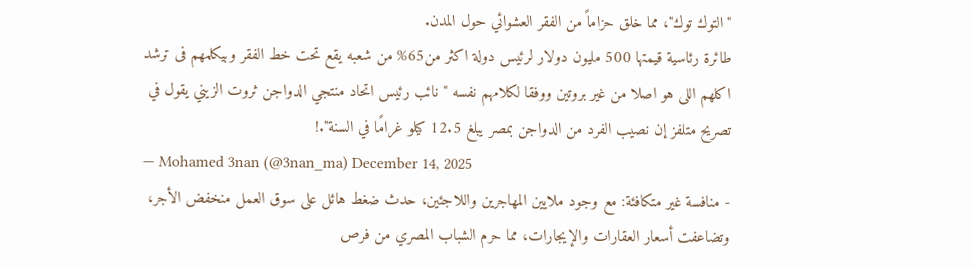"التوك توك"، مما خلق حزاماً من الفقر العشوائي حول المدن.
طائرة رئاسية قيمتها 500 مليون دولار لرئيس دولة اكثر من65% من شعبه يقع تحت خط الفقر وبيكلمهم فى ترشد اكلهم اللى هو اصلا من غير بروتين ووفقا لكلامهم نفسه "نائب رئيس اتحاد منتجي الدواجن ثروت الزيني يقول في تصريح متلفز إن نصيب الفرد من الدواجن بمصر يبلغ 12.5 كيلو غرامًا في السنة".!
— Mohamed 3nan (@3nan_ma) December 14, 2025
- منافسة غير متكافئة: مع وجود ملايين المهاجرين واللاجئين، حدث ضغط هائل على سوق العمل منخفض الأجر، وتضاعفت أسعار العقارات والإيجارات، مما حرم الشباب المصري من فرص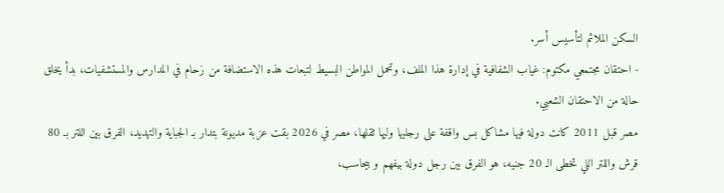السكن الملائم لتأسيس أسر.
- احتقان مجتمعي مكتوم: غياب الشفافية في إدارة هذا الملف، وتحمل المواطن البسيط لتبعات هذه الاستضافة من زحام في المدارس والمستشفيات، بدأ يخلق حالة من الاحتقان الشعبي.
مصر قبل 2011 كانت دولة فيها مشاكل بس واقفة على رجليها وليها ثقلها، مصر في 2026 بقت عزبة مديونة بتدار بـ الجباية والتهديد، الفرق بين اللتر بـ 80 قرش واللتر اللي تخطى الـ 20 جنيه، هو الفرق بين رجل دولة بيفهم و بيحاسب،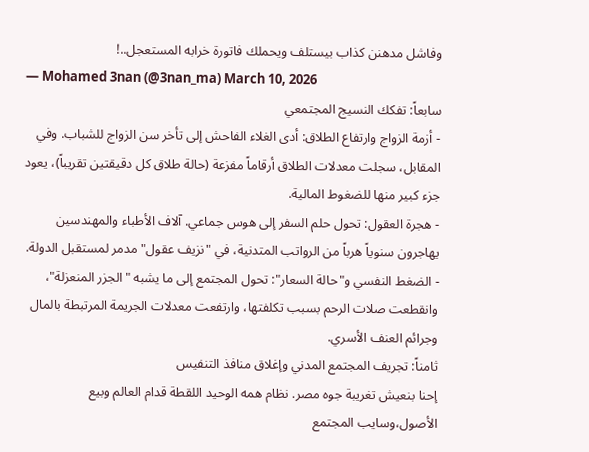وفاشل مدهنن كذاب بيستلف ويحملك فاتورة خرابه المستعجل..!
— Mohamed 3nan (@3nan_ma) March 10, 2026
سابعاً: تفكك النسيج المجتمعي
- أزمة الزواج وارتفاع الطلاق: أدى الغلاء الفاحش إلى تأخر سن الزواج للشباب. وفي المقابل، سجلت معدلات الطلاق أرقاماً مفزعة (حالة طلاق كل دقيقتين تقريباً)، يعود جزء كبير منها للضغوط المالية.
- هجرة العقول: تحول حلم السفر إلى هوس جماعي. آلاف الأطباء والمهندسين يهاجرون سنوياً هرباً من الرواتب المتدنية، في "نزيف عقول" مدمر لمستقبل الدولة.
- الضغط النفسي و"حالة السعار": تحول المجتمع إلى ما يشبه "الجزر المنعزلة"، وانقطعت صلات الرحم بسبب تكلفتها، وارتفعت معدلات الجريمة المرتبطة بالمال وجرائم العنف الأسري.
ثامناً: تجريف المجتمع المدني وإغلاق منافذ التنفيس
إحنا بنعيش تغريبة جوه مصر. نظام همه الوحيد اللقطة قدام العالم وبيع الأصول،وسايب المجتمع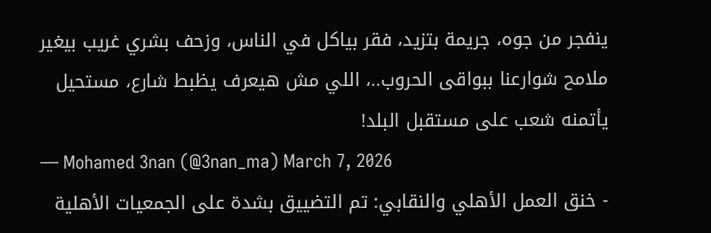ينفجر من جوه، جريمة بتزيد، فقر بياكل في الناس، وزحف بشري غريب بيغير ملامح شوارعنا ببواقى الحروب..، اللي مش هيعرف يظبط شارع، مستحيل يأتمنه شعب على مستقبل البلد!
— Mohamed 3nan (@3nan_ma) March 7, 2026
- خنق العمل الأهلي والنقابي: تم التضييق بشدة على الجمعيات الأهلية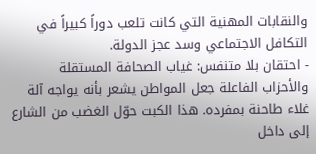والنقابات المهنية التي كانت تلعب دوراً كبيراً في التكافل الاجتماعي وسد عجز الدولة.
- احتقان بلا متنفس: غياب الصحافة المستقلة والأحزاب الفاعلة جعل المواطن يشعر بأنه يواجه آلة غلاء طاحنة بمفرده. هذا الكبت حوّل الغضب من الشارع إلى داخل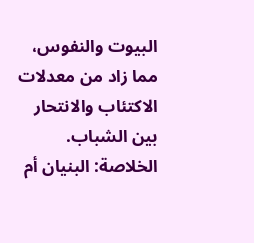البيوت والنفوس، مما زاد من معدلات الاكتئاب والانتحار بين الشباب.
الخلاصة: البنيان أم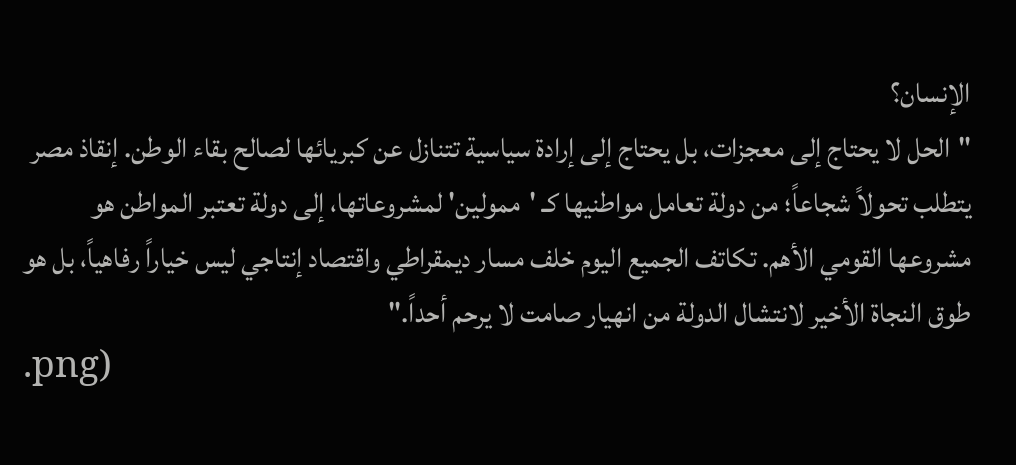الإنسان؟
"الحل لا يحتاج إلى معجزات، بل يحتاج إلى إرادة سياسية تتنازل عن كبريائها لصالح بقاء الوطن. إنقاذ مصر يتطلب تحولاً شجاعاً؛ من دولة تعامل مواطنيها كـ 'ممولين' لمشروعاتها، إلى دولة تعتبر المواطن هو مشروعها القومي الأهم. تكاتف الجميع اليوم خلف مسار ديمقراطي واقتصاد إنتاجي ليس خياراً رفاهياً، بل هو طوق النجاة الأخير لانتشال الدولة من انهيار صامت لا يرحم أحداً."
.png)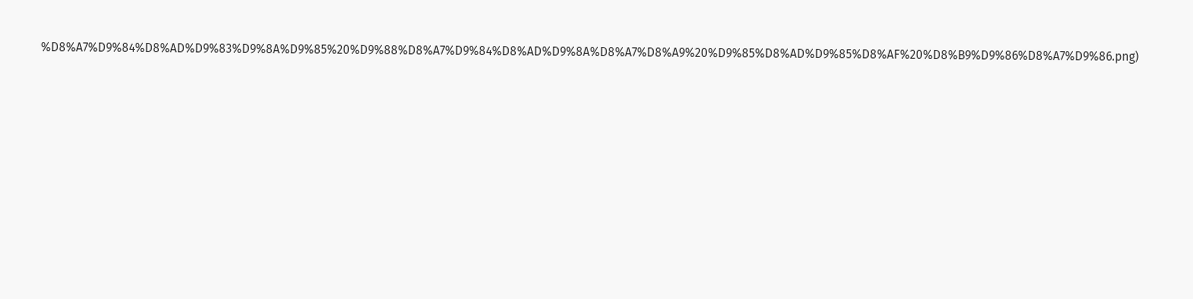%D8%A7%D9%84%D8%AD%D9%83%D9%8A%D9%85%20%D9%88%D8%A7%D9%84%D8%AD%D9%8A%D8%A7%D8%A9%20%D9%85%D8%AD%D9%85%D8%AF%20%D8%B9%D9%86%D8%A7%D9%86.png)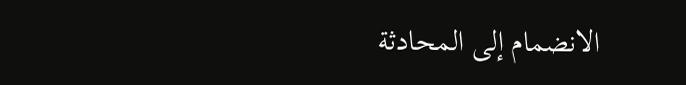الانضمام إلى المحادثة